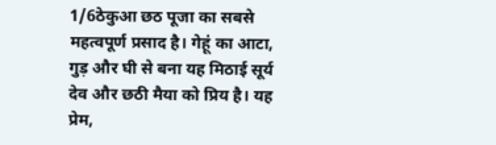1/6ठेकुआ छठ पूजा का सबसे महत्वपूर्ण प्रसाद है। गेहूं का आटा, गुड़ और घी से बना यह मिठाई सूर्य देव और छठी मैया को प्रिय है। यह प्रेम,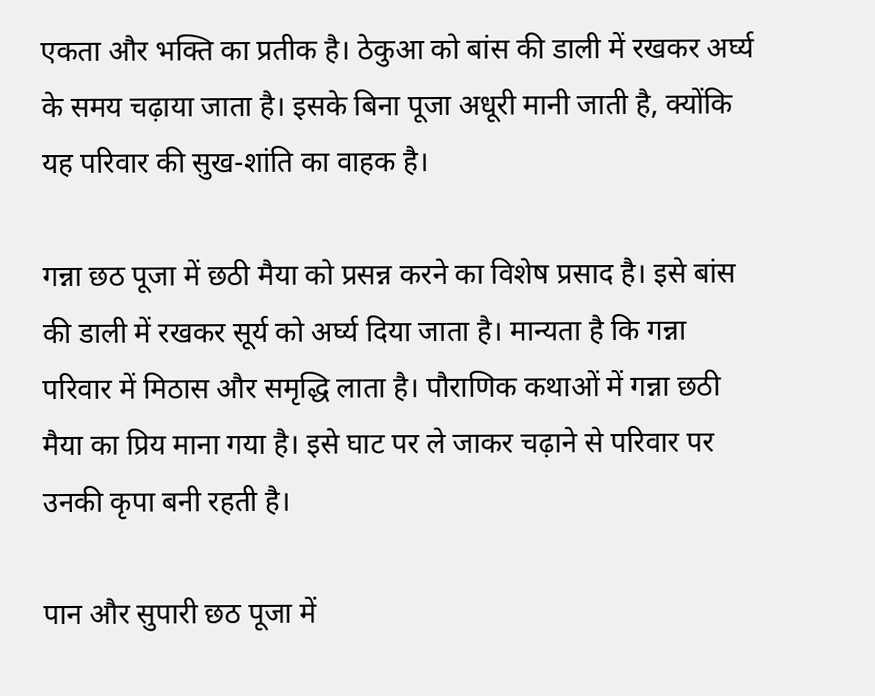एकता और भक्ति का प्रतीक है। ठेकुआ को बांस की डाली में रखकर अर्घ्य के समय चढ़ाया जाता है। इसके बिना पूजा अधूरी मानी जाती है, क्योंकि यह परिवार की सुख-शांति का वाहक है।

गन्ना छठ पूजा में छठी मैया को प्रसन्न करने का विशेष प्रसाद है। इसे बांस की डाली में रखकर सूर्य को अर्घ्य दिया जाता है। मान्यता है कि गन्ना परिवार में मिठास और समृद्धि लाता है। पौराणिक कथाओं में गन्ना छठी मैया का प्रिय माना गया है। इसे घाट पर ले जाकर चढ़ाने से परिवार पर उनकी कृपा बनी रहती है।

पान और सुपारी छठ पूजा में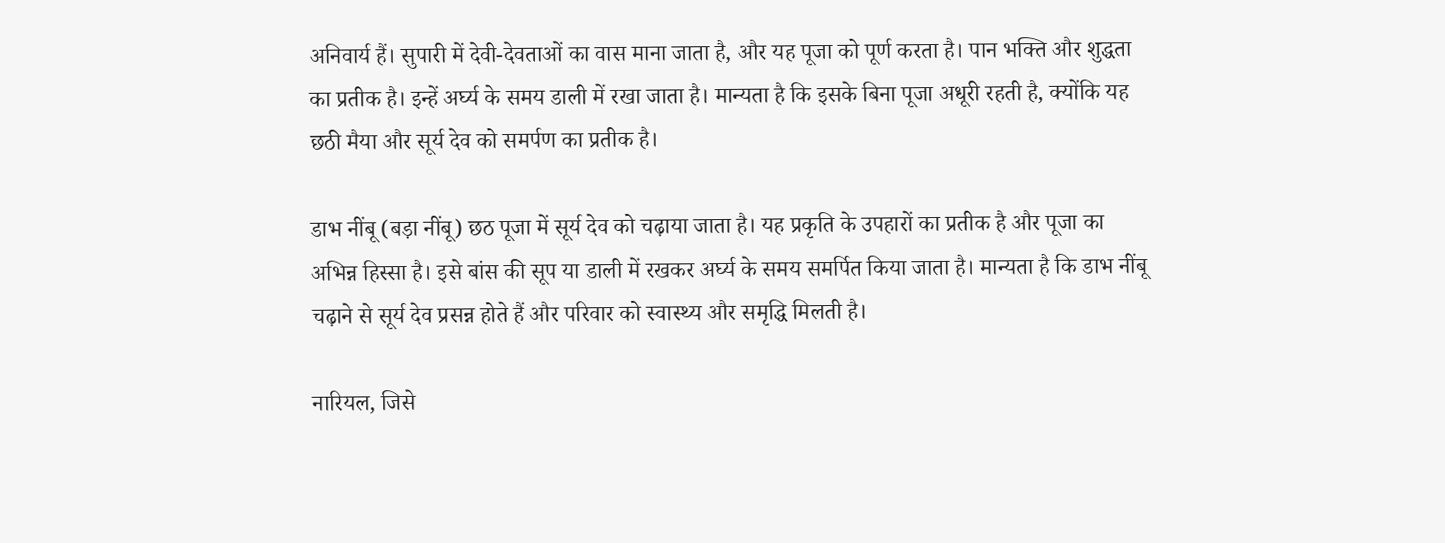अनिवार्य हैं। सुपारी में देवी-देवताओं का वास माना जाता है, और यह पूजा को पूर्ण करता है। पान भक्ति और शुद्धता का प्रतीक है। इन्हें अर्घ्य के समय डाली में रखा जाता है। मान्यता है कि इसके बिना पूजा अधूरी रहती है, क्योंकि यह छठी मैया और सूर्य देव को समर्पण का प्रतीक है।

डाभ नींबू (बड़ा नींबू) छठ पूजा में सूर्य देव को चढ़ाया जाता है। यह प्रकृति के उपहारों का प्रतीक है और पूजा का अभिन्न हिस्सा है। इसे बांस की सूप या डाली में रखकर अर्घ्य के समय समर्पित किया जाता है। मान्यता है कि डाभ नींबू चढ़ाने से सूर्य देव प्रसन्न होते हैं और परिवार को स्वास्थ्य और समृद्धि मिलती है।

नारियल, जिसे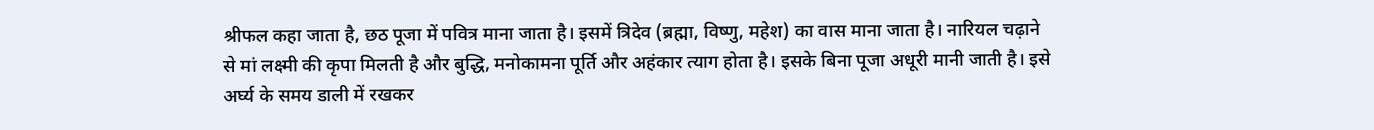श्रीफल कहा जाता है, छठ पूजा में पवित्र माना जाता है। इसमें त्रिदेव (ब्रह्मा, विष्णु, महेश) का वास माना जाता है। नारियल चढ़ाने से मां लक्ष्मी की कृपा मिलती है और बुद्धि, मनोकामना पूर्ति और अहंकार त्याग होता है। इसके बिना पूजा अधूरी मानी जाती है। इसे अर्घ्य के समय डाली में रखकर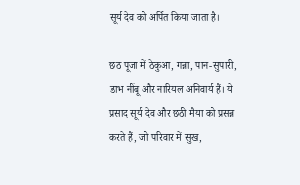सूर्य देव को अर्पित किया जाता है।

छठ पूजा में ठेकुआ, गन्ना, पान-सुपारी, डाभ नींबू और नारियल अनिवार्य हैं। ये प्रसाद सूर्य देव और छठी मैया को प्रसन्न करते हैं, जो परिवार में सुख,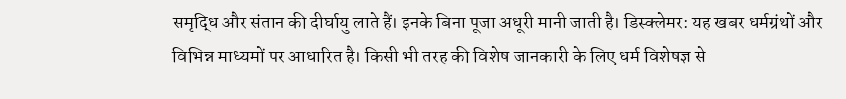समृद्धि और संतान की दीर्घायु लाते हैं। इनके बिना पूजा अधूरी मानी जाती है। डिस्क्लेमर: यह खबर धर्मग्रंथों और विभिन्न माध्यमों पर आधारित है। किसी भी तरह की विशेष जानकारी के लिए धर्म विशेषज्ञ से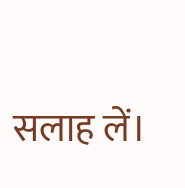सलाह लें।